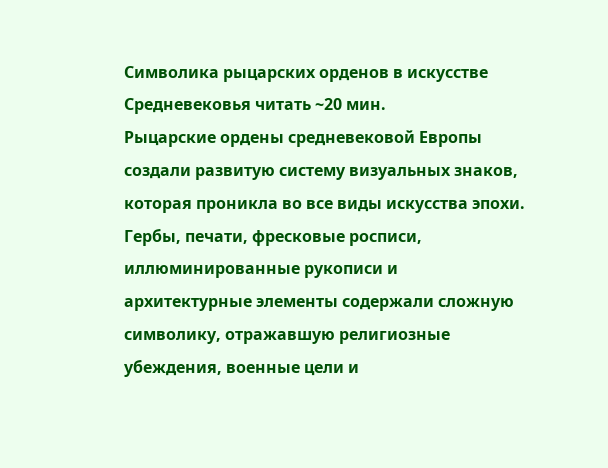Символика рыцарских орденов в искусстве Средневековья читать ~20 мин.
Рыцарские ордены средневековой Европы создали развитую систему визуальных знаков, которая проникла во все виды искусства эпохи. Гербы, печати, фресковые росписи, иллюминированные рукописи и архитектурные элементы содержали сложную символику, отражавшую религиозные убеждения, военные цели и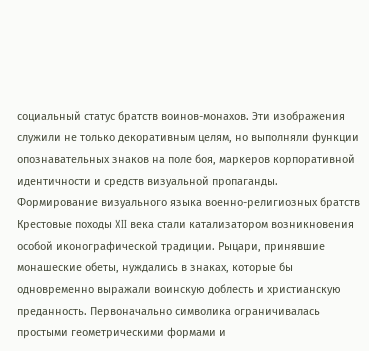социальный статус братств воинов-монахов. Эти изображения служили не только декоративным целям, но выполняли функции опознавательных знаков на поле боя, маркеров корпоративной идентичности и средств визуальной пропаганды.
Формирование визуального языка военно-религиозных братств
Крестовые походы XII века стали катализатором возникновения особой иконографической традиции. Рыцари, принявшие монашеские обеты, нуждались в знаках, которые бы одновременно выражали воинскую доблесть и христианскую преданность. Первоначально символика ограничивалась простыми геометрическими формами и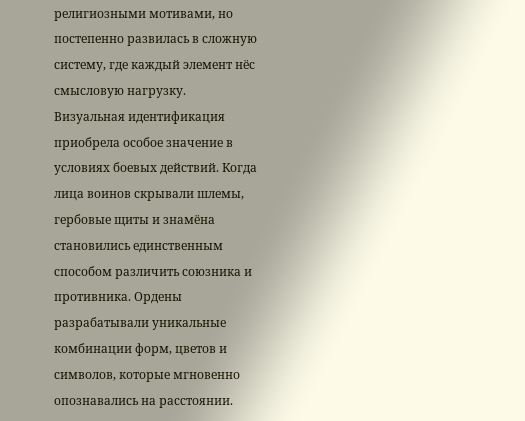религиозными мотивами, но постепенно развилась в сложную систему, где каждый элемент нёс смысловую нагрузку.
Визуальная идентификация приобрела особое значение в условиях боевых действий. Когда лица воинов скрывали шлемы, гербовые щиты и знамёна становились единственным способом различить союзника и противника. Ордены разрабатывали уникальные комбинации форм, цветов и символов, которые мгновенно опознавались на расстоянии.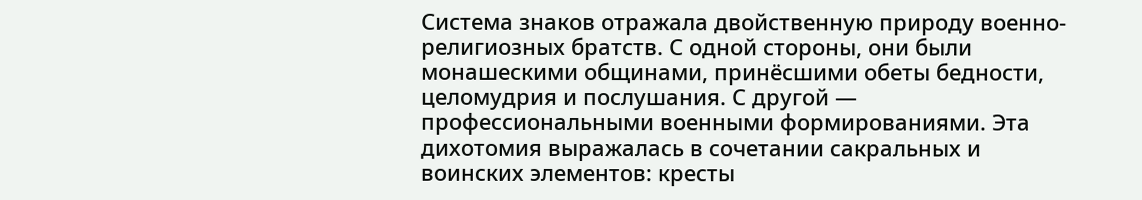Система знаков отражала двойственную природу военно-религиозных братств. С одной стороны, они были монашескими общинами, принёсшими обеты бедности, целомудрия и послушания. С другой — профессиональными военными формированиями. Эта дихотомия выражалась в сочетании сакральных и воинских элементов: кресты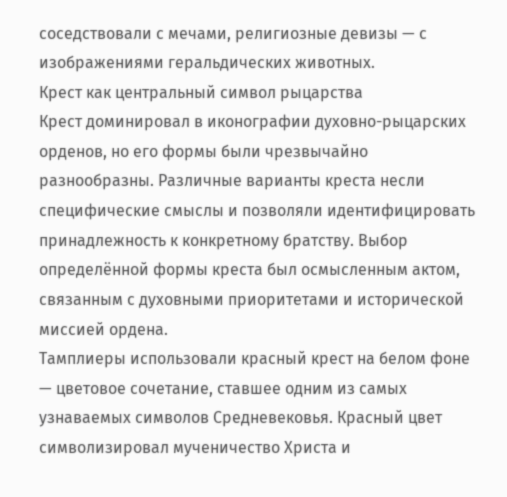соседствовали с мечами, религиозные девизы — с изображениями геральдических животных.
Крест как центральный символ рыцарства
Крест доминировал в иконографии духовно-рыцарских орденов, но его формы были чрезвычайно разнообразны. Различные варианты креста несли специфические смыслы и позволяли идентифицировать принадлежность к конкретному братству. Выбор определённой формы креста был осмысленным актом, связанным с духовными приоритетами и исторической миссией ордена.
Тамплиеры использовали красный крест на белом фоне — цветовое сочетание, ставшее одним из самых узнаваемых символов Средневековья. Красный цвет символизировал мученичество Христа и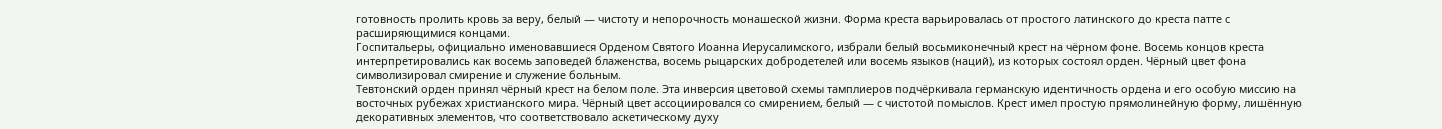готовность пролить кровь за веру, белый — чистоту и непорочность монашеской жизни. Форма креста варьировалась от простого латинского до креста патте с расширяющимися концами.
Госпитальеры, официально именовавшиеся Орденом Святого Иоанна Иерусалимского, избрали белый восьмиконечный крест на чёрном фоне. Восемь концов креста интерпретировались как восемь заповедей блаженства, восемь рыцарских добродетелей или восемь языков (наций), из которых состоял орден. Чёрный цвет фона символизировал смирение и служение больным.
Тевтонский орден принял чёрный крест на белом поле. Эта инверсия цветовой схемы тамплиеров подчёркивала германскую идентичность ордена и его особую миссию на восточных рубежах христианского мира. Чёрный цвет ассоциировался со смирением, белый — с чистотой помыслов. Крест имел простую прямолинейную форму, лишённую декоративных элементов, что соответствовало аскетическому духу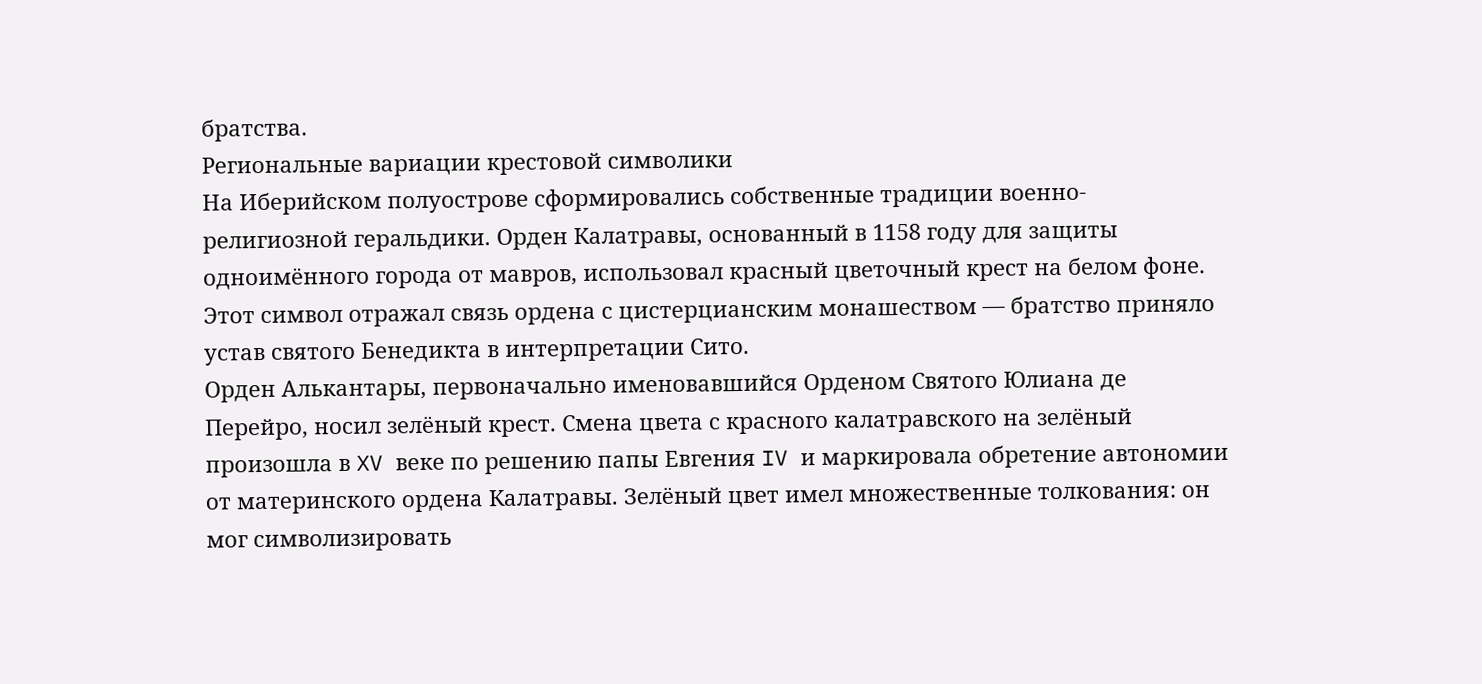братства.
Региональные вариации крестовой символики
На Иберийском полуострове сформировались собственные традиции военно-религиозной геральдики. Орден Калатравы, основанный в 1158 году для защиты одноимённого города от мавров, использовал красный цветочный крест на белом фоне. Этот символ отражал связь ордена с цистерцианским монашеством — братство приняло устав святого Бенедикта в интерпретации Сито.
Орден Алькантары, первоначально именовавшийся Орденом Святого Юлиана де Перейро, носил зелёный крест. Смена цвета с красного калатравского на зелёный произошла в XV веке по решению папы Евгения IV и маркировала обретение автономии от материнского ордена Калатравы. Зелёный цвет имел множественные толкования: он мог символизировать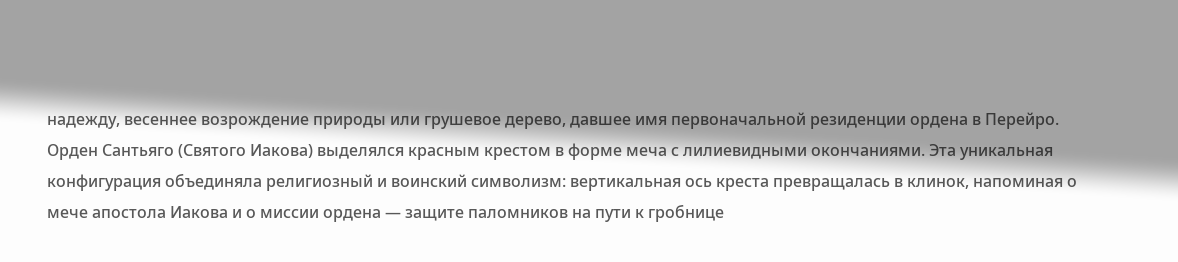надежду, весеннее возрождение природы или грушевое дерево, давшее имя первоначальной резиденции ордена в Перейро.
Орден Сантьяго (Святого Иакова) выделялся красным крестом в форме меча с лилиевидными окончаниями. Эта уникальная конфигурация объединяла религиозный и воинский символизм: вертикальная ось креста превращалась в клинок, напоминая о мече апостола Иакова и о миссии ордена — защите паломников на пути к гробнице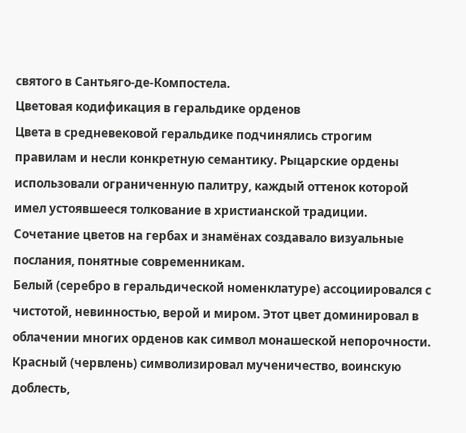святого в Сантьяго-де-Компостела.
Цветовая кодификация в геральдике орденов
Цвета в средневековой геральдике подчинялись строгим правилам и несли конкретную семантику. Рыцарские ордены использовали ограниченную палитру, каждый оттенок которой имел устоявшееся толкование в христианской традиции. Сочетание цветов на гербах и знамёнах создавало визуальные послания, понятные современникам.
Белый (серебро в геральдической номенклатуре) ассоциировался с чистотой, невинностью, верой и миром. Этот цвет доминировал в облачении многих орденов как символ монашеской непорочности. Красный (червлень) символизировал мученичество, воинскую доблесть,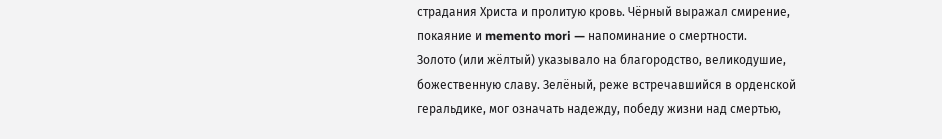страдания Христа и пролитую кровь. Чёрный выражал смирение, покаяние и memento mori — напоминание о смертности.
Золото (или жёлтый) указывало на благородство, великодушие, божественную славу. Зелёный, реже встречавшийся в орденской геральдике, мог означать надежду, победу жизни над смертью,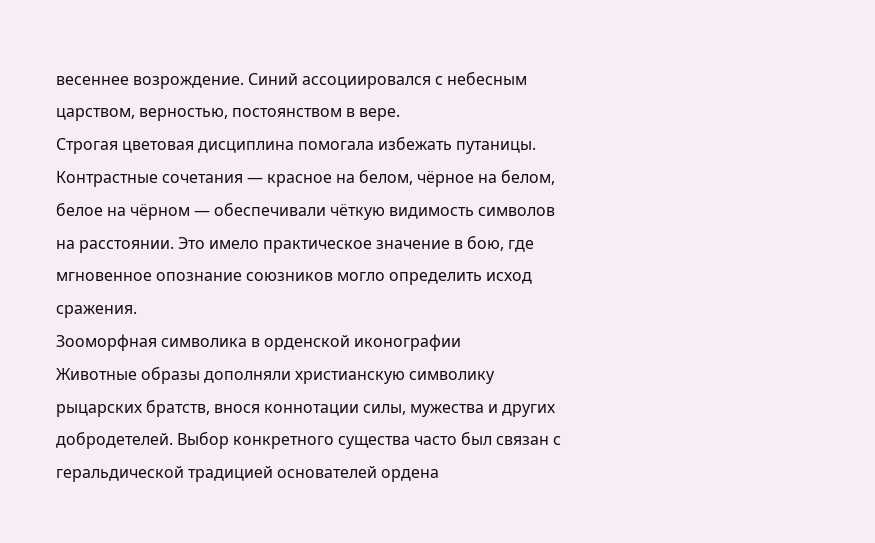весеннее возрождение. Синий ассоциировался с небесным царством, верностью, постоянством в вере.
Строгая цветовая дисциплина помогала избежать путаницы. Контрастные сочетания — красное на белом, чёрное на белом, белое на чёрном — обеспечивали чёткую видимость символов на расстоянии. Это имело практическое значение в бою, где мгновенное опознание союзников могло определить исход сражения.
Зооморфная символика в орденской иконографии
Животные образы дополняли христианскую символику рыцарских братств, внося коннотации силы, мужества и других добродетелей. Выбор конкретного существа часто был связан с геральдической традицией основателей ордена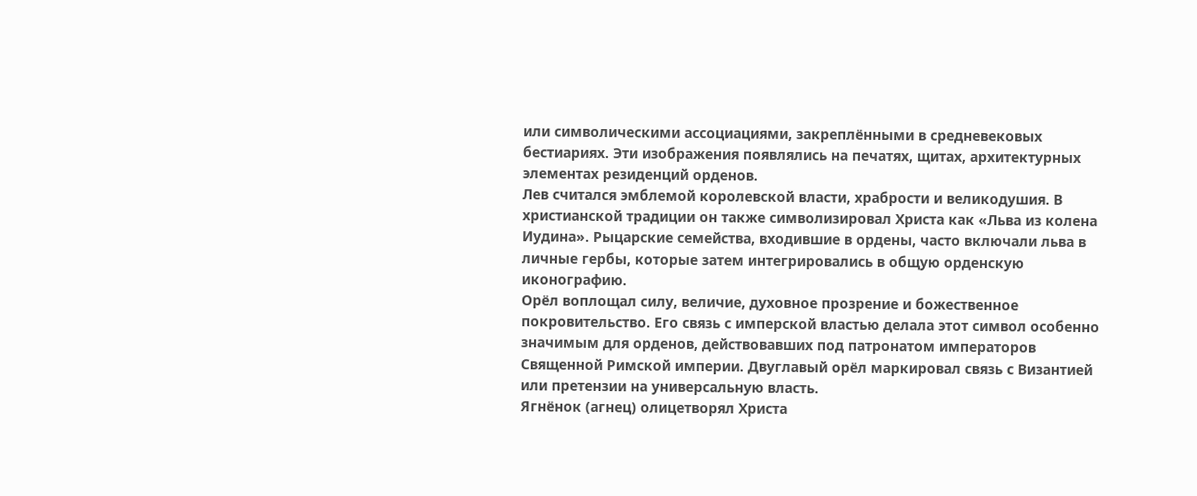или символическими ассоциациями, закреплёнными в средневековых бестиариях. Эти изображения появлялись на печатях, щитах, архитектурных элементах резиденций орденов.
Лев считался эмблемой королевской власти, храбрости и великодушия. В христианской традиции он также символизировал Христа как «Льва из колена Иудина». Рыцарские семейства, входившие в ордены, часто включали льва в личные гербы, которые затем интегрировались в общую орденскую иконографию.
Орёл воплощал силу, величие, духовное прозрение и божественное покровительство. Его связь с имперской властью делала этот символ особенно значимым для орденов, действовавших под патронатом императоров Священной Римской империи. Двуглавый орёл маркировал связь с Византией или претензии на универсальную власть.
Ягнёнок (агнец) олицетворял Христа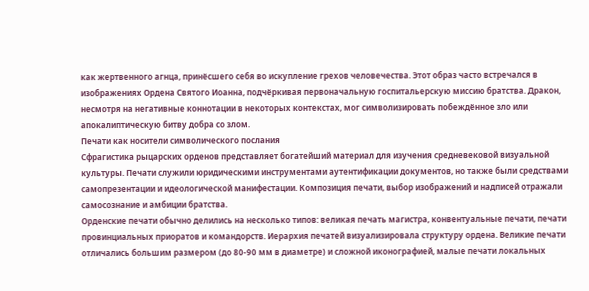как жертвенного агнца, принёсшего себя во искупление грехов человечества. Этот образ часто встречался в изображениях Ордена Святого Иоанна, подчёркивая первоначальную госпитальерскую миссию братства. Дракон, несмотря на негативные коннотации в некоторых контекстах, мог символизировать побеждённое зло или апокалиптическую битву добра со злом.
Печати как носители символического послания
Сфрагистика рыцарских орденов представляет богатейший материал для изучения средневековой визуальной культуры. Печати служили юридическими инструментами аутентификации документов, но также были средствами самопрезентации и идеологической манифестации. Композиция печати, выбор изображений и надписей отражали самосознание и амбиции братства.
Орденские печати обычно делились на несколько типов: великая печать магистра, конвентуальные печати, печати провинциальных приоратов и командорств. Иерархия печатей визуализировала структуру ордена. Великие печати отличались большим размером (до 80-90 мм в диаметре) и сложной иконографией, малые печати локальных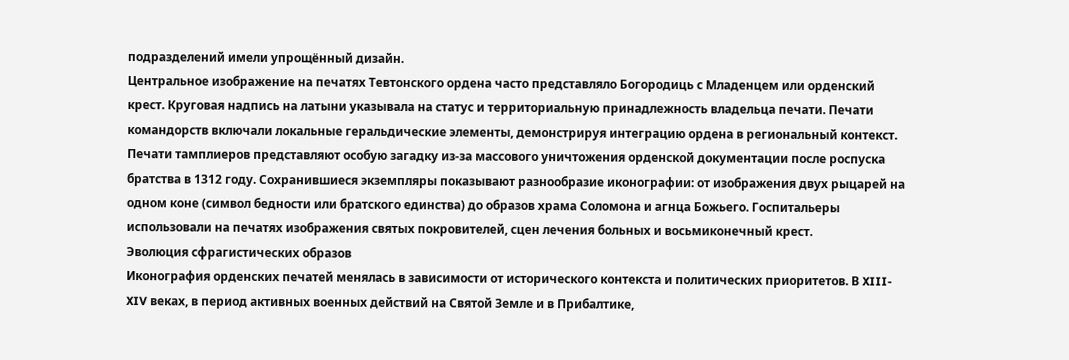подразделений имели упрощённый дизайн.
Центральное изображение на печатях Тевтонского ордена часто представляло Богородиць с Младенцем или орденский крест. Круговая надпись на латыни указывала на статус и территориальную принадлежность владельца печати. Печати командорств включали локальные геральдические элементы, демонстрируя интеграцию ордена в региональный контекст.
Печати тамплиеров представляют особую загадку из-за массового уничтожения орденской документации после роспуска братства в 1312 году. Сохранившиеся экземпляры показывают разнообразие иконографии: от изображения двух рыцарей на одном коне (символ бедности или братского единства) до образов храма Соломона и агнца Божьего. Госпитальеры использовали на печатях изображения святых покровителей, сцен лечения больных и восьмиконечный крест.
Эволюция сфрагистических образов
Иконография орденских печатей менялась в зависимости от исторического контекста и политических приоритетов. В XIII-XIV веках, в период активных военных действий на Святой Земле и в Прибалтике,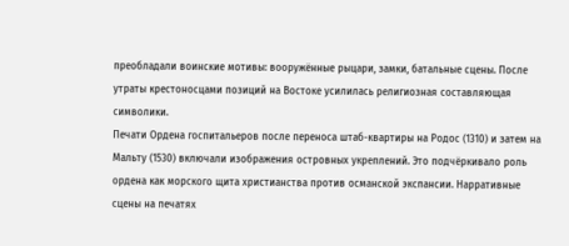преобладали воинские мотивы: вооружённые рыцари, замки, батальные сцены. После утраты крестоносцами позиций на Востоке усилилась религиозная составляющая символики.
Печати Ордена госпитальеров после переноса штаб-квартиры на Родос (1310) и затем на Мальту (1530) включали изображения островных укреплений. Это подчёркивало роль ордена как морского щита христианства против османской экспансии. Нарративные сцены на печатях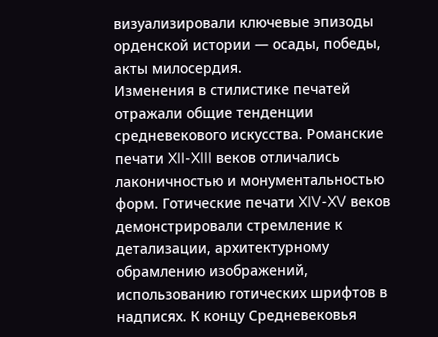визуализировали ключевые эпизоды орденской истории — осады, победы, акты милосердия.
Изменения в стилистике печатей отражали общие тенденции средневекового искусства. Романские печати XII-XIII веков отличались лаконичностью и монументальностью форм. Готические печати XIV-XV веков демонстрировали стремление к детализации, архитектурному обрамлению изображений, использованию готических шрифтов в надписях. К концу Средневековья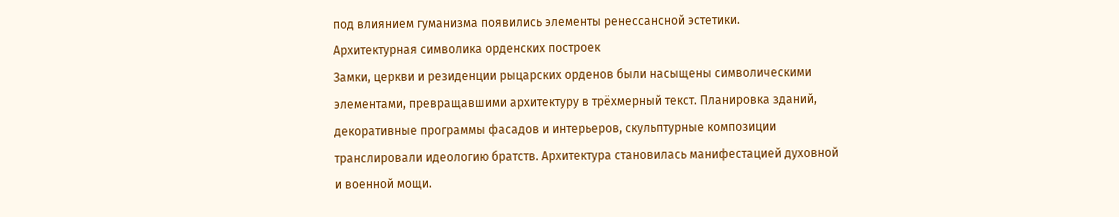под влиянием гуманизма появились элементы ренессансной эстетики.
Архитектурная символика орденских построек
Замки, церкви и резиденции рыцарских орденов были насыщены символическими элементами, превращавшими архитектуру в трёхмерный текст. Планировка зданий, декоративные программы фасадов и интерьеров, скульптурные композиции транслировали идеологию братств. Архитектура становилась манифестацией духовной и военной мощи.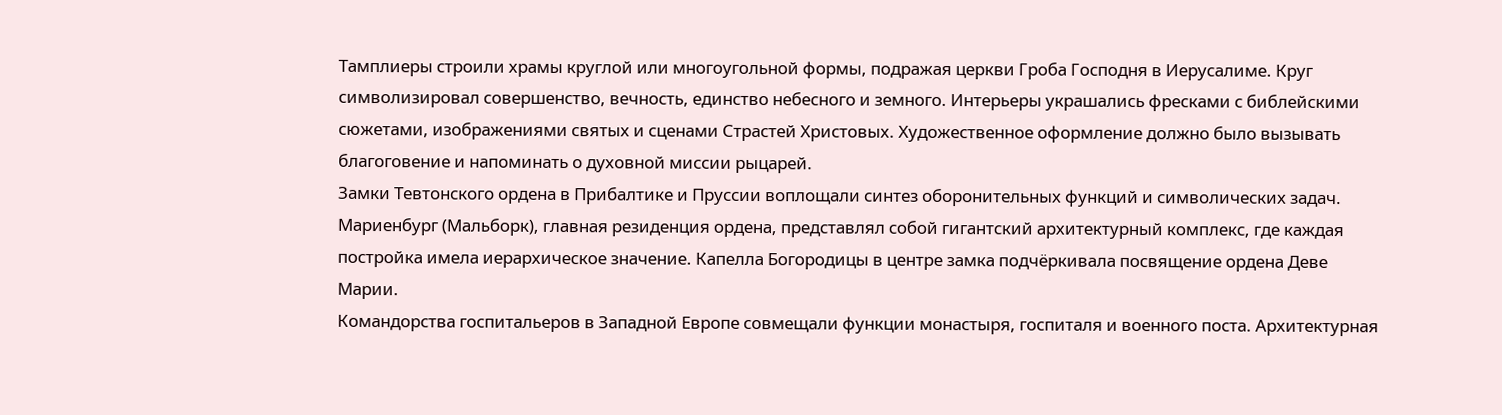Тамплиеры строили храмы круглой или многоугольной формы, подражая церкви Гроба Господня в Иерусалиме. Круг символизировал совершенство, вечность, единство небесного и земного. Интерьеры украшались фресками с библейскими сюжетами, изображениями святых и сценами Страстей Христовых. Художественное оформление должно было вызывать благоговение и напоминать о духовной миссии рыцарей.
Замки Тевтонского ордена в Прибалтике и Пруссии воплощали синтез оборонительных функций и символических задач. Мариенбург (Мальборк), главная резиденция ордена, представлял собой гигантский архитектурный комплекс, где каждая постройка имела иерархическое значение. Капелла Богородицы в центре замка подчёркивала посвящение ордена Деве Марии.
Командорства госпитальеров в Западной Европе совмещали функции монастыря, госпиталя и военного поста. Архитектурная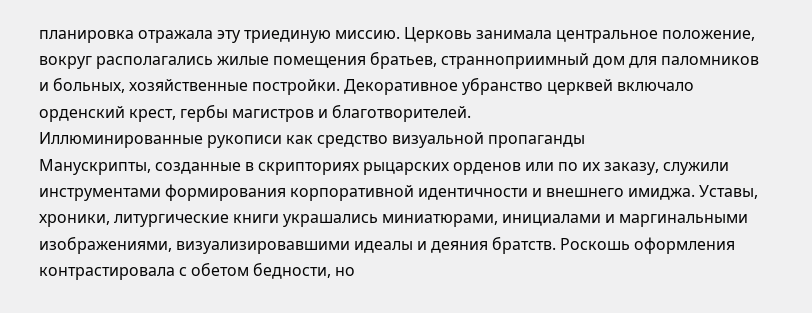планировка отражала эту триединую миссию. Церковь занимала центральное положение, вокруг располагались жилые помещения братьев, странноприимный дом для паломников и больных, хозяйственные постройки. Декоративное убранство церквей включало орденский крест, гербы магистров и благотворителей.
Иллюминированные рукописи как средство визуальной пропаганды
Манускрипты, созданные в скрипториях рыцарских орденов или по их заказу, служили инструментами формирования корпоративной идентичности и внешнего имиджа. Уставы, хроники, литургические книги украшались миниатюрами, инициалами и маргинальными изображениями, визуализировавшими идеалы и деяния братств. Роскошь оформления контрастировала с обетом бедности, но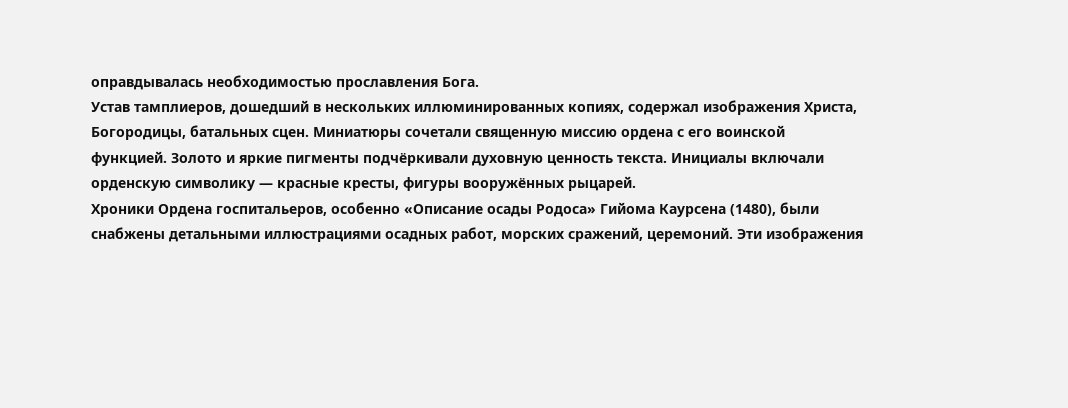оправдывалась необходимостью прославления Бога.
Устав тамплиеров, дошедший в нескольких иллюминированных копиях, содержал изображения Христа, Богородицы, батальных сцен. Миниатюры сочетали священную миссию ордена с его воинской функцией. Золото и яркие пигменты подчёркивали духовную ценность текста. Инициалы включали орденскую символику — красные кресты, фигуры вооружённых рыцарей.
Хроники Ордена госпитальеров, особенно «Описание осады Родоса» Гийома Каурсена (1480), были снабжены детальными иллюстрациями осадных работ, морских сражений, церемоний. Эти изображения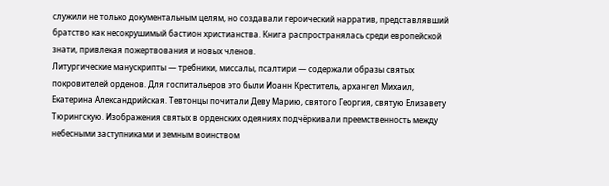служили не только документальным целям, но создавали героический нарратив, представлявший братство как несокрушимый бастион христианства. Книга распространялась среди европейской знати, привлекая пожертвования и новых членов.
Литургические манускрипты — требники, миссалы, псалтири — содержали образы святых покровителей орденов. Для госпитальеров это были Иоанн Креститель, архангел Михаил, Екатерина Александрийская. Тевтонцы почитали Деву Марию, святого Георгия, святую Елизавету Тюрингскую. Изображения святых в орденских одеяниях подчёркивали преемственность между небесными заступниками и земным воинством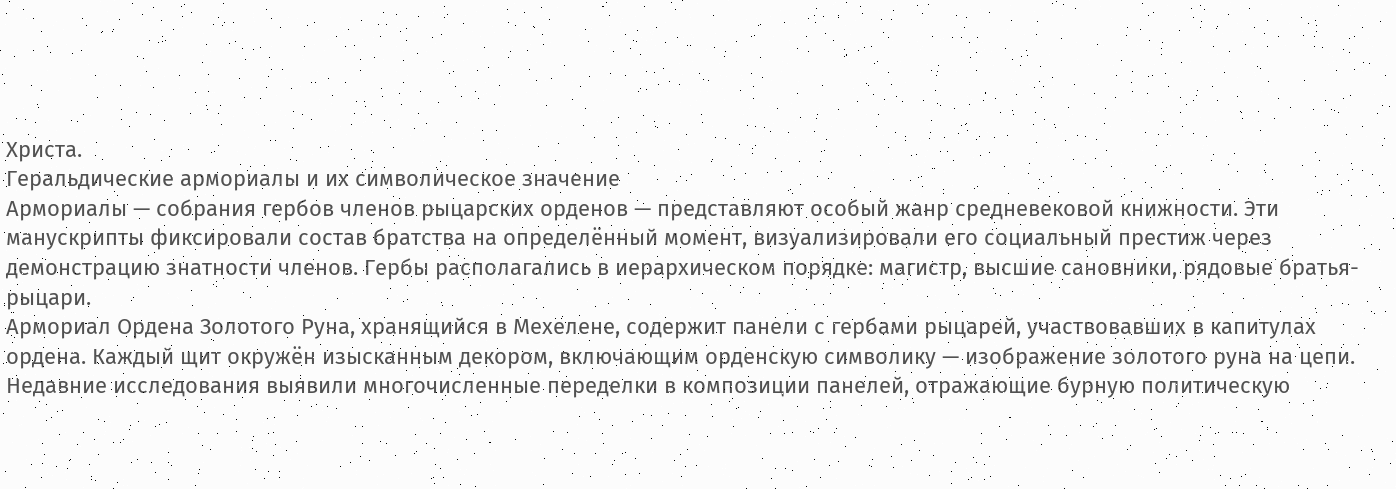Христа.
Геральдические армориалы и их символическое значение
Армориалы — собрания гербов членов рыцарских орденов — представляют особый жанр средневековой книжности. Эти манускрипты фиксировали состав братства на определённый момент, визуализировали его социальный престиж через демонстрацию знатности членов. Гербы располагались в иерархическом порядке: магистр, высшие сановники, рядовые братья-рыцари.
Армориал Ордена Золотого Руна, хранящийся в Мехелене, содержит панели с гербами рыцарей, участвовавших в капитулах ордена. Каждый щит окружён изысканным декором, включающим орденскую символику — изображение золотого руна на цепи. Недавние исследования выявили многочисленные переделки в композиции панелей, отражающие бурную политическую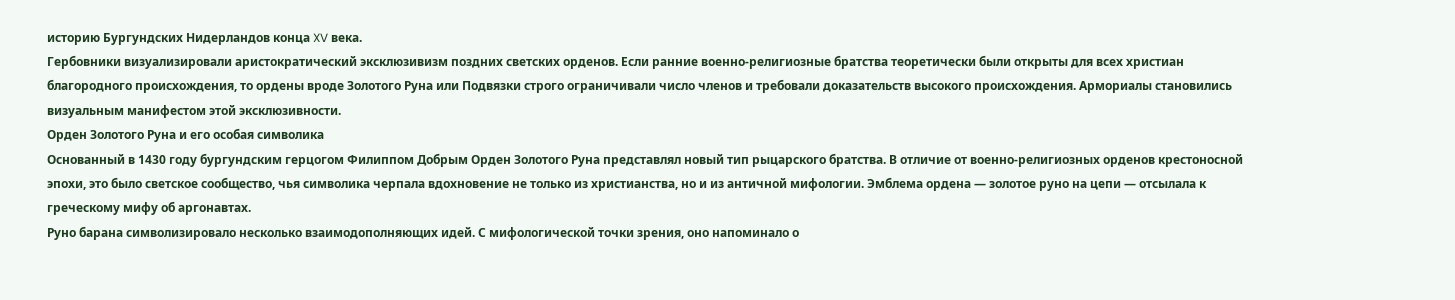историю Бургундских Нидерландов конца XV века.
Гербовники визуализировали аристократический эксклюзивизм поздних светских орденов. Если ранние военно-религиозные братства теоретически были открыты для всех христиан благородного происхождения, то ордены вроде Золотого Руна или Подвязки строго ограничивали число членов и требовали доказательств высокого происхождения. Армориалы становились визуальным манифестом этой эксклюзивности.
Орден Золотого Руна и его особая символика
Основанный в 1430 году бургундским герцогом Филиппом Добрым Орден Золотого Руна представлял новый тип рыцарского братства. В отличие от военно-религиозных орденов крестоносной эпохи, это было светское сообщество, чья символика черпала вдохновение не только из христианства, но и из античной мифологии. Эмблема ордена — золотое руно на цепи — отсылала к греческому мифу об аргонавтах.
Руно барана символизировало несколько взаимодополняющих идей. С мифологической точки зрения, оно напоминало о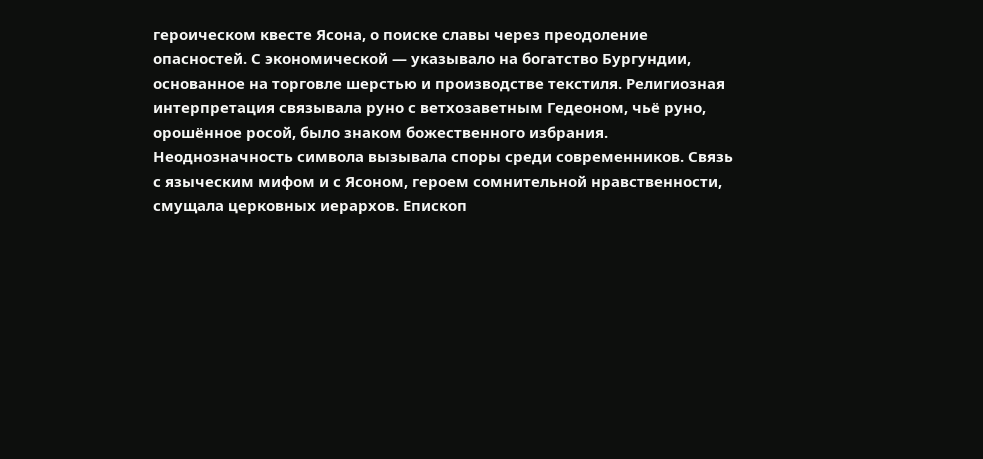героическом квесте Ясона, о поиске славы через преодоление опасностей. С экономической — указывало на богатство Бургундии, основанное на торговле шерстью и производстве текстиля. Религиозная интерпретация связывала руно с ветхозаветным Гедеоном, чьё руно, орошённое росой, было знаком божественного избрания.
Неоднозначность символа вызывала споры среди современников. Связь с языческим мифом и с Ясоном, героем сомнительной нравственности, смущала церковных иерархов. Епископ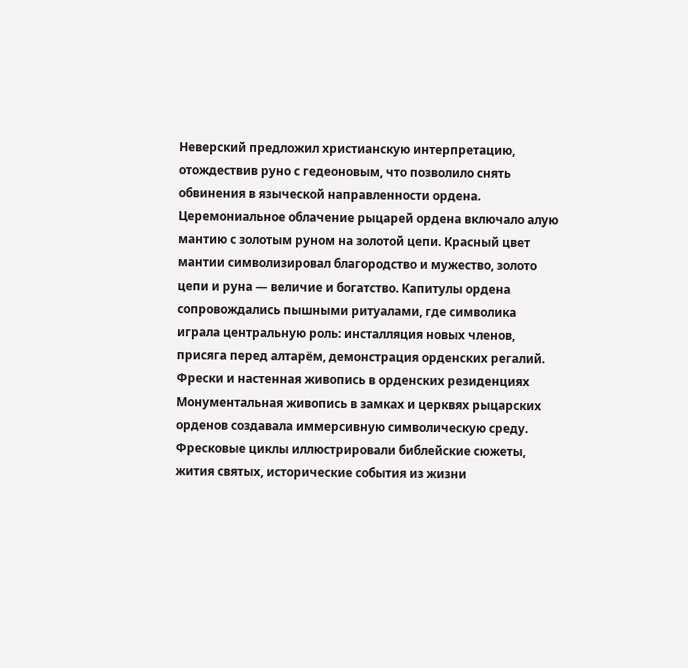Неверский предложил христианскую интерпретацию, отождествив руно с гедеоновым, что позволило снять обвинения в языческой направленности ордена.
Церемониальное облачение рыцарей ордена включало алую мантию с золотым руном на золотой цепи. Красный цвет мантии символизировал благородство и мужество, золото цепи и руна — величие и богатство. Капитулы ордена сопровождались пышными ритуалами, где символика играла центральную роль: инсталляция новых членов, присяга перед алтарём, демонстрация орденских регалий.
Фрески и настенная живопись в орденских резиденциях
Монументальная живопись в замках и церквях рыцарских орденов создавала иммерсивную символическую среду. Фресковые циклы иллюстрировали библейские сюжеты, жития святых, исторические события из жизни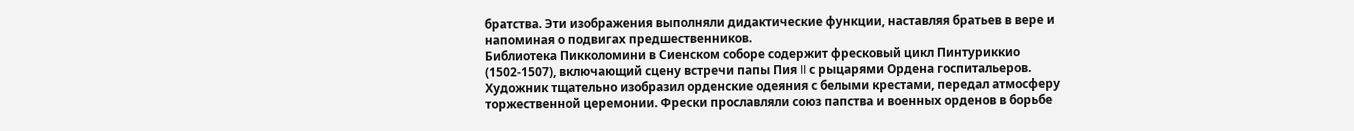братства. Эти изображения выполняли дидактические функции, наставляя братьев в вере и напоминая о подвигах предшественников.
Библиотека Пикколомини в Сиенском соборе содержит фресковый цикл Пинтуриккио (1502-1507), включающий сцену встречи папы Пия II с рыцарями Ордена госпитальеров. Художник тщательно изобразил орденские одеяния с белыми крестами, передал атмосферу торжественной церемонии. Фрески прославляли союз папства и военных орденов в борьбе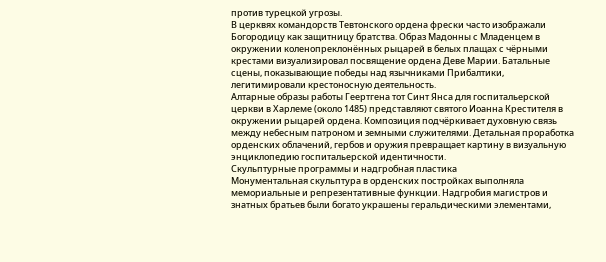против турецкой угрозы.
В церквях командорств Тевтонского ордена фрески часто изображали Богородицу как защитницу братства. Образ Мадонны с Младенцем в окружении коленопреклонённых рыцарей в белых плащах с чёрными крестами визуализировал посвящение ордена Деве Марии. Батальные сцены, показывающие победы над язычниками Прибалтики, легитимировали крестоносную деятельность.
Алтарные образы работы Геертгена тот Синт Янса для госпитальерской церкви в Харлеме (около 1485) представляют святого Иоанна Крестителя в окружении рыцарей ордена. Композиция подчёркивает духовную связь между небесным патроном и земными служителями. Детальная проработка орденских облачений, гербов и оружия превращает картину в визуальную энциклопедию госпитальерской идентичности.
Скульптурные программы и надгробная пластика
Монументальная скульптура в орденских постройках выполняла мемориальные и репрезентативные функции. Надгробия магистров и знатных братьев были богато украшены геральдическими элементами,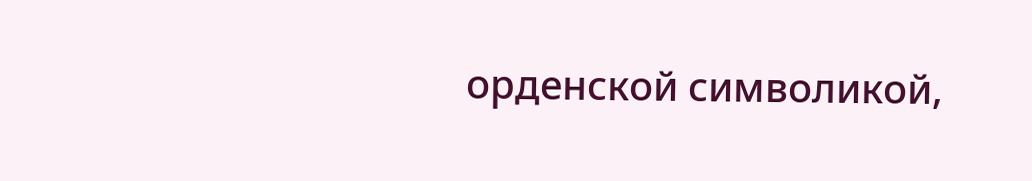орденской символикой,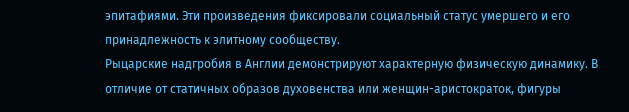эпитафиями. Эти произведения фиксировали социальный статус умершего и его принадлежность к элитному сообществу.
Рыцарские надгробия в Англии демонстрируют характерную физическую динамику. В отличие от статичных образов духовенства или женщин-аристократок, фигуры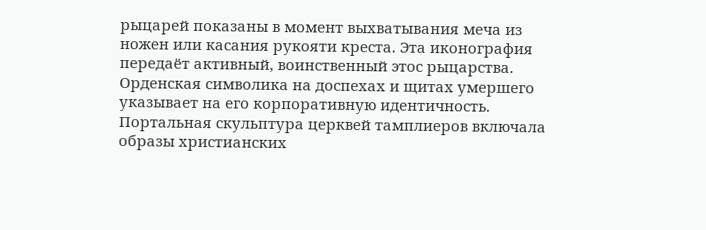рыцарей показаны в момент выхватывания меча из ножен или касания рукояти креста. Эта иконография передаёт активный, воинственный этос рыцарства. Орденская символика на доспехах и щитах умершего указывает на его корпоративную идентичность.
Портальная скульптура церквей тамплиеров включала образы христианских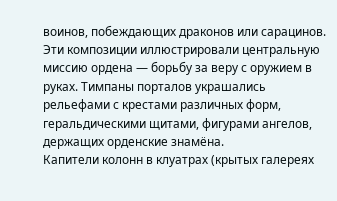воинов, побеждающих драконов или сарацинов. Эти композиции иллюстрировали центральную миссию ордена — борьбу за веру с оружием в руках. Тимпаны порталов украшались рельефами с крестами различных форм, геральдическими щитами, фигурами ангелов, держащих орденские знамёна.
Капители колонн в клуатрах (крытых галереях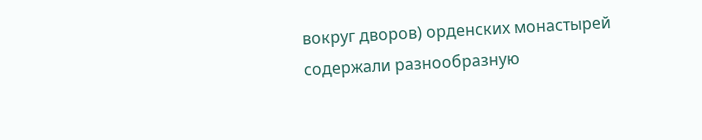вокруг дворов) орденских монастырей содержали разнообразную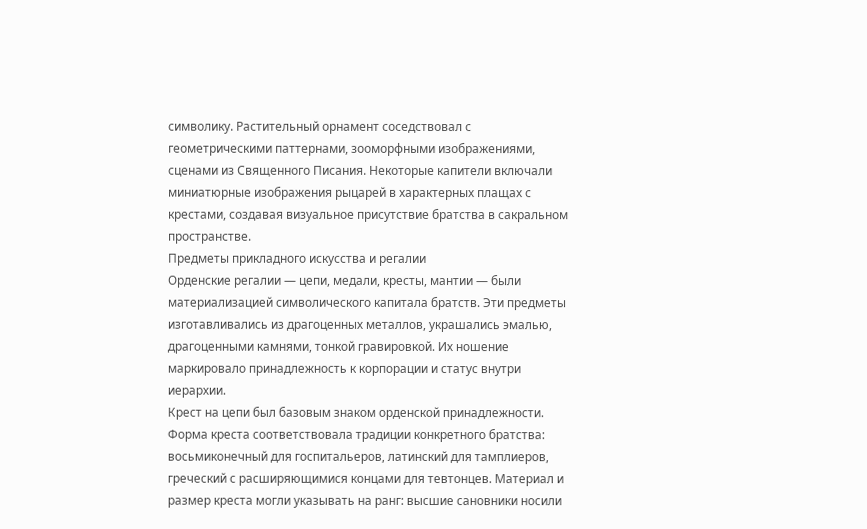символику. Растительный орнамент соседствовал с геометрическими паттернами, зооморфными изображениями, сценами из Священного Писания. Некоторые капители включали миниатюрные изображения рыцарей в характерных плащах с крестами, создавая визуальное присутствие братства в сакральном пространстве.
Предметы прикладного искусства и регалии
Орденские регалии — цепи, медали, кресты, мантии — были материализацией символического капитала братств. Эти предметы изготавливались из драгоценных металлов, украшались эмалью, драгоценными камнями, тонкой гравировкой. Их ношение маркировало принадлежность к корпорации и статус внутри иерархии.
Крест на цепи был базовым знаком орденской принадлежности. Форма креста соответствовала традиции конкретного братства: восьмиконечный для госпитальеров, латинский для тамплиеров, греческий с расширяющимися концами для тевтонцев. Материал и размер креста могли указывать на ранг: высшие сановники носили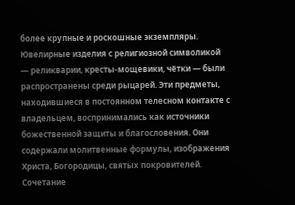более крупные и роскошные экземпляры.
Ювелирные изделия с религиозной символикой — реликварии, кресты-мощевики, чётки — были распространены среди рыцарей. Эти предметы, находившиеся в постоянном телесном контакте с владельцем, воспринимались как источники божественной защиты и благословения. Они содержали молитвенные формулы, изображения Христа, Богородицы, святых покровителей. Сочетание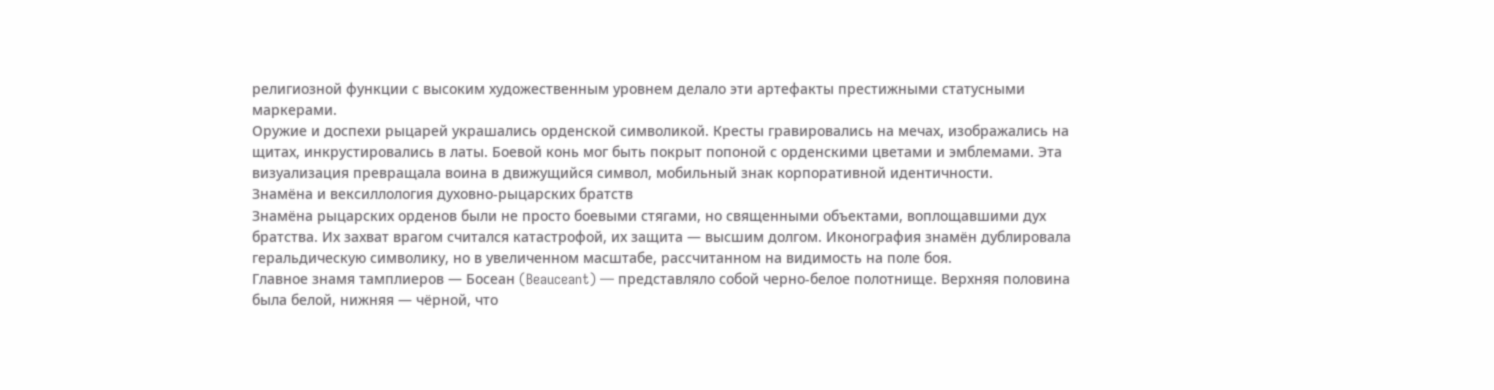религиозной функции с высоким художественным уровнем делало эти артефакты престижными статусными маркерами.
Оружие и доспехи рыцарей украшались орденской символикой. Кресты гравировались на мечах, изображались на щитах, инкрустировались в латы. Боевой конь мог быть покрыт попоной с орденскими цветами и эмблемами. Эта визуализация превращала воина в движущийся символ, мобильный знак корпоративной идентичности.
Знамёна и вексиллология духовно-рыцарских братств
Знамёна рыцарских орденов были не просто боевыми стягами, но священными объектами, воплощавшими дух братства. Их захват врагом считался катастрофой, их защита — высшим долгом. Иконография знамён дублировала геральдическую символику, но в увеличенном масштабе, рассчитанном на видимость на поле боя.
Главное знамя тамплиеров — Босеан (Beauceant) — представляло собой черно-белое полотнище. Верхняя половина была белой, нижняя — чёрной, что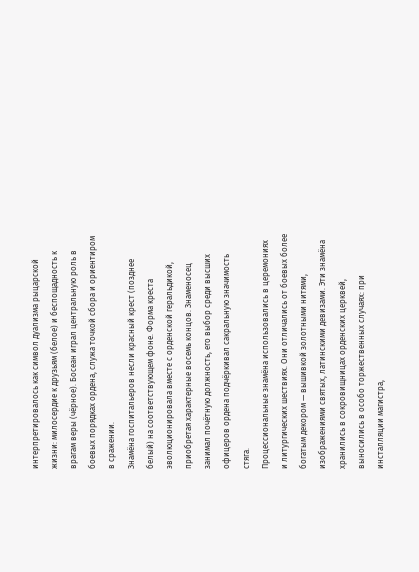интерпретировалось как символ дуализма рыцарской жизни: милосердие к друзьям (белое) и беспощадность к врагам веры (чёрное). Босеан играл центральную роль в боевых порядках ордена, служа точкой сбора и ориентиром в сражении.
Знамёна госпитальеров несли красный крест (позднее белый) на соответствующем фоне. Форма креста эволюционировала вместе с орденской геральдикой, приобретая характерные восемь концов. Знаменосец занимал почётную должность, его выбор среди высших офицеров ордена подчёркивал сакральную значимость стяга.
Процессиональные знамёна использовались в церемониях и литургических шествиях. Они отличались от боевых более богатым декором — вышивкой золотными нитями, изображениями святых, латинскими девизами. Эти знамёна хранились в сокровищницах орденских церквей, выносились в особо торжественных случаях: при инсталляции магистра,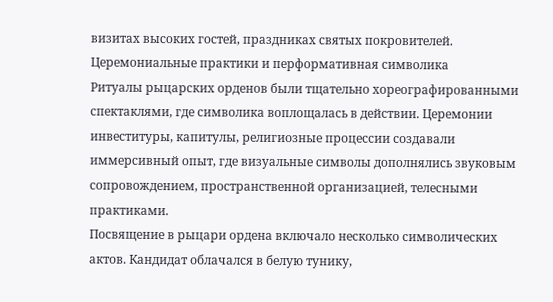визитах высоких гостей, праздниках святых покровителей.
Церемониальные практики и перформативная символика
Ритуалы рыцарских орденов были тщательно хореографированными спектаклями, где символика воплощалась в действии. Церемонии инвеституры, капитулы, религиозные процессии создавали иммерсивный опыт, где визуальные символы дополнялись звуковым сопровождением, пространственной организацией, телесными практиками.
Посвящение в рыцари ордена включало несколько символических актов. Кандидат облачался в белую тунику,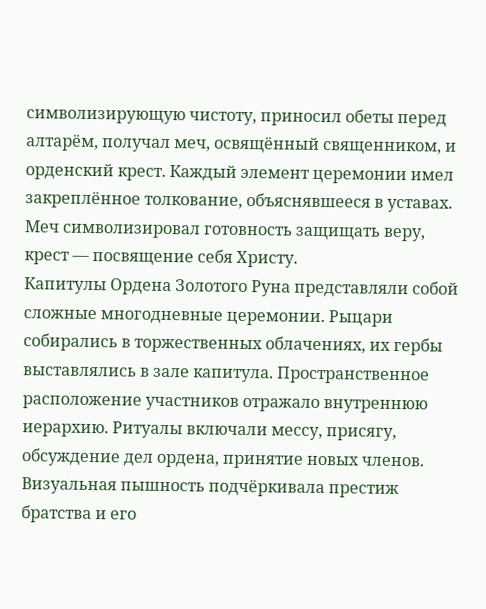символизирующую чистоту, приносил обеты перед алтарём, получал меч, освящённый священником, и орденский крест. Каждый элемент церемонии имел закреплённое толкование, объяснявшееся в уставах. Меч символизировал готовность защищать веру, крест — посвящение себя Христу.
Капитулы Ордена Золотого Руна представляли собой сложные многодневные церемонии. Рыцари собирались в торжественных облачениях, их гербы выставлялись в зале капитула. Пространственное расположение участников отражало внутреннюю иерархию. Ритуалы включали мессу, присягу, обсуждение дел ордена, принятие новых членов. Визуальная пышность подчёркивала престиж братства и его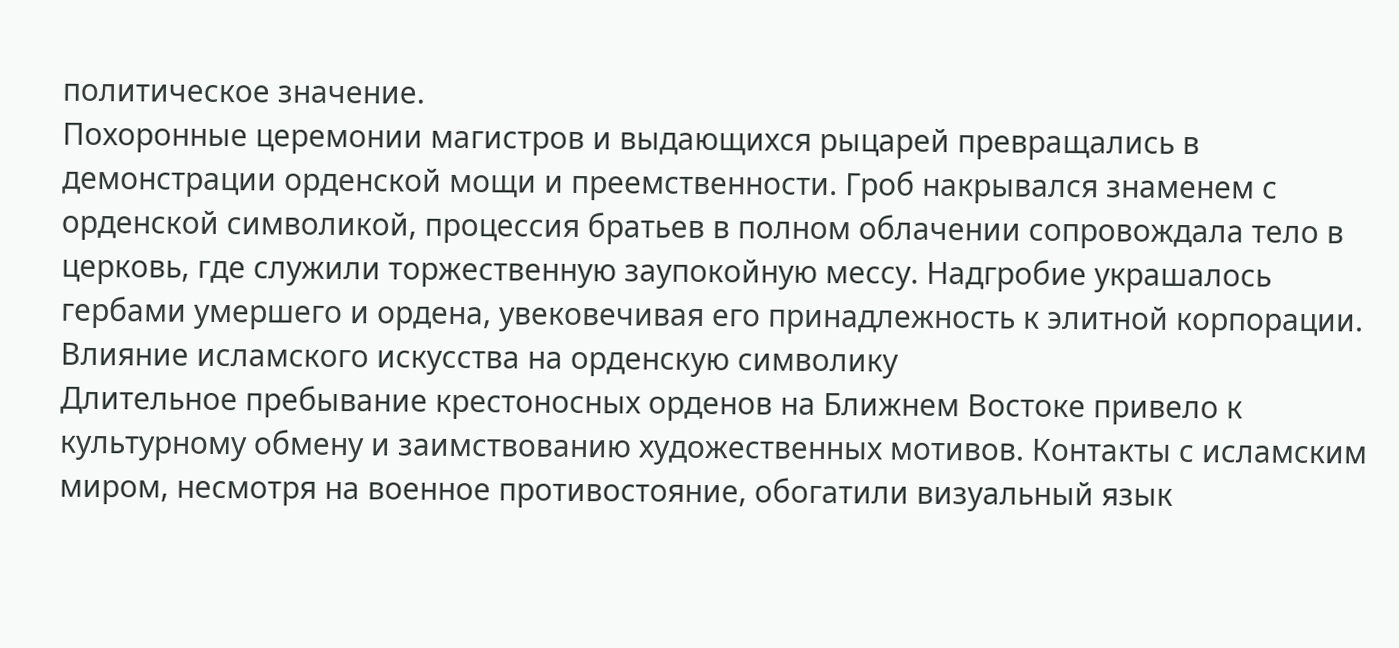политическое значение.
Похоронные церемонии магистров и выдающихся рыцарей превращались в демонстрации орденской мощи и преемственности. Гроб накрывался знаменем с орденской символикой, процессия братьев в полном облачении сопровождала тело в церковь, где служили торжественную заупокойную мессу. Надгробие украшалось гербами умершего и ордена, увековечивая его принадлежность к элитной корпорации.
Влияние исламского искусства на орденскую символику
Длительное пребывание крестоносных орденов на Ближнем Востоке привело к культурному обмену и заимствованию художественных мотивов. Контакты с исламским миром, несмотря на военное противостояние, обогатили визуальный язык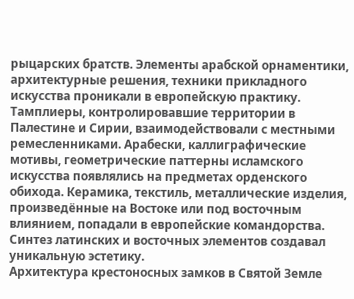рыцарских братств. Элементы арабской орнаментики, архитектурные решения, техники прикладного искусства проникали в европейскую практику.
Тамплиеры, контролировавшие территории в Палестине и Сирии, взаимодействовали с местными ремесленниками. Арабески, каллиграфические мотивы, геометрические паттерны исламского искусства появлялись на предметах орденского обихода. Керамика, текстиль, металлические изделия, произведённые на Востоке или под восточным влиянием, попадали в европейские командорства. Синтез латинских и восточных элементов создавал уникальную эстетику.
Архитектура крестоносных замков в Святой Земле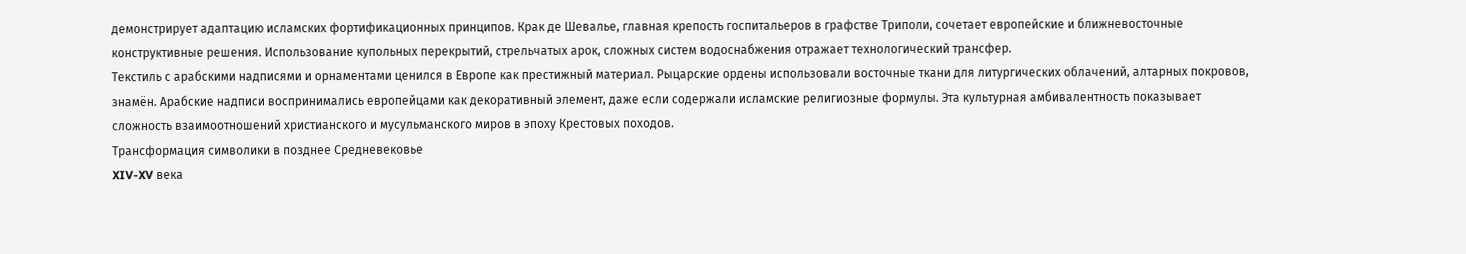демонстрирует адаптацию исламских фортификационных принципов. Крак де Шевалье, главная крепость госпитальеров в графстве Триполи, сочетает европейские и ближневосточные конструктивные решения. Использование купольных перекрытий, стрельчатых арок, сложных систем водоснабжения отражает технологический трансфер.
Текстиль с арабскими надписями и орнаментами ценился в Европе как престижный материал. Рыцарские ордены использовали восточные ткани для литургических облачений, алтарных покровов, знамён. Арабские надписи воспринимались европейцами как декоративный элемент, даже если содержали исламские религиозные формулы. Эта культурная амбивалентность показывает сложность взаимоотношений христианского и мусульманского миров в эпоху Крестовых походов.
Трансформация символики в позднее Средневековье
XIV-XV века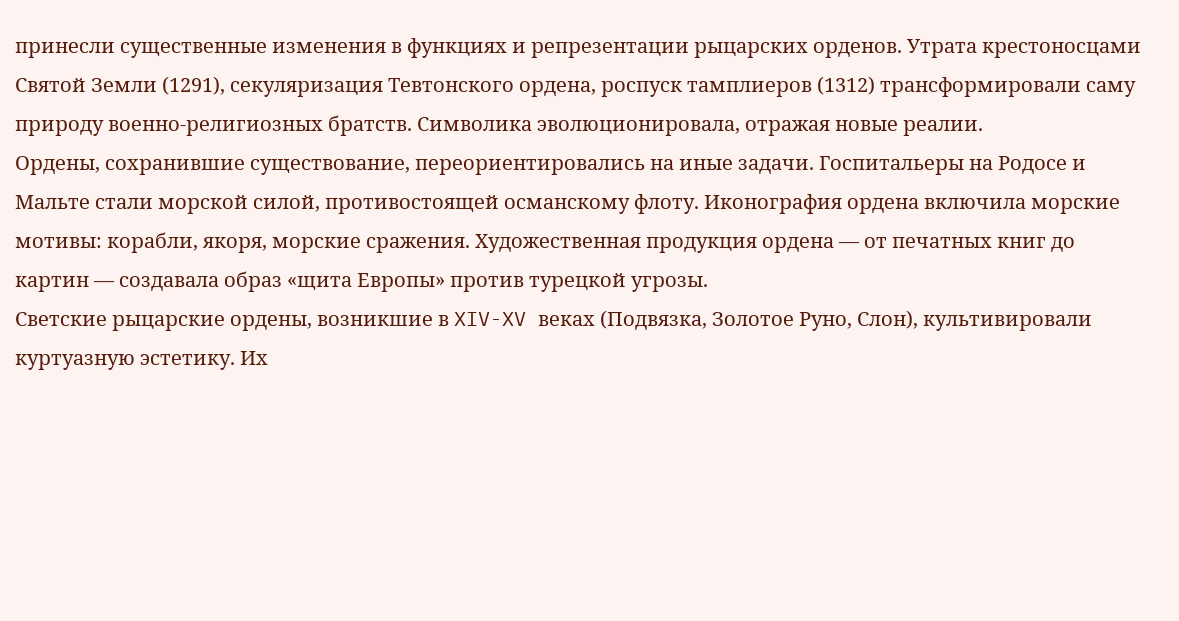принесли существенные изменения в функциях и репрезентации рыцарских орденов. Утрата крестоносцами Святой Земли (1291), секуляризация Тевтонского ордена, роспуск тамплиеров (1312) трансформировали саму природу военно-религиозных братств. Символика эволюционировала, отражая новые реалии.
Ордены, сохранившие существование, переориентировались на иные задачи. Госпитальеры на Родосе и Мальте стали морской силой, противостоящей османскому флоту. Иконография ордена включила морские мотивы: корабли, якоря, морские сражения. Художественная продукция ордена — от печатных книг до картин — создавала образ «щита Европы» против турецкой угрозы.
Светские рыцарские ордены, возникшие в XIV-XV веках (Подвязка, Золотое Руно, Слон), культивировали куртуазную эстетику. Их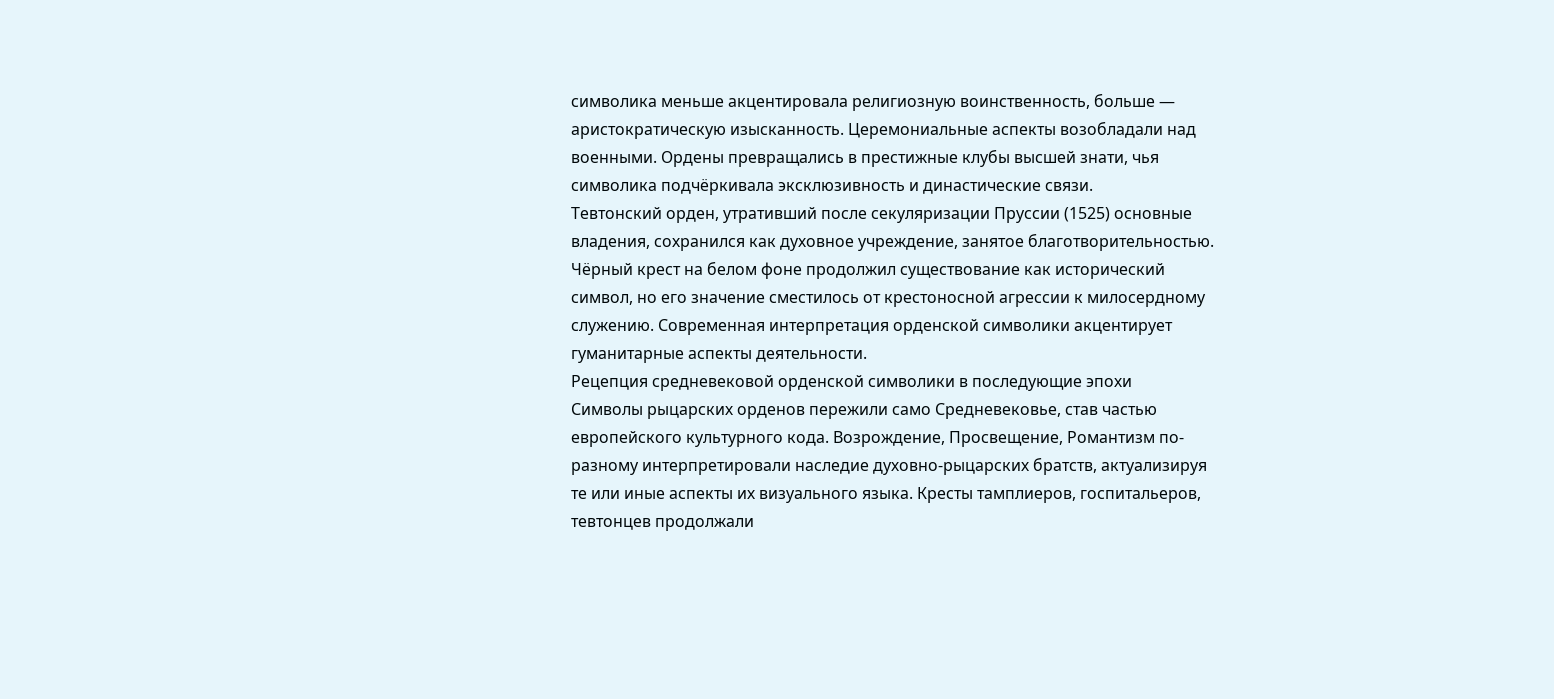символика меньше акцентировала религиозную воинственность, больше — аристократическую изысканность. Церемониальные аспекты возобладали над военными. Ордены превращались в престижные клубы высшей знати, чья символика подчёркивала эксклюзивность и династические связи.
Тевтонский орден, утративший после секуляризации Пруссии (1525) основные владения, сохранился как духовное учреждение, занятое благотворительностью. Чёрный крест на белом фоне продолжил существование как исторический символ, но его значение сместилось от крестоносной агрессии к милосердному служению. Современная интерпретация орденской символики акцентирует гуманитарные аспекты деятельности.
Рецепция средневековой орденской символики в последующие эпохи
Символы рыцарских орденов пережили само Средневековье, став частью европейского культурного кода. Возрождение, Просвещение, Романтизм по-разному интерпретировали наследие духовно-рыцарских братств, актуализируя те или иные аспекты их визуального языка. Кресты тамплиеров, госпитальеров, тевтонцев продолжали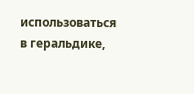использоваться в геральдике,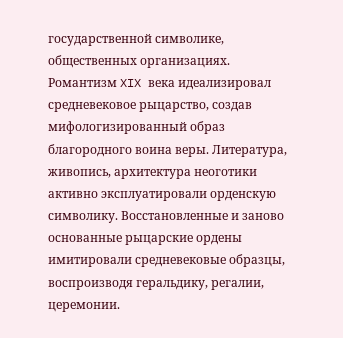государственной символике, общественных организациях.
Романтизм XIX века идеализировал средневековое рыцарство, создав мифологизированный образ благородного воина веры. Литература, живопись, архитектура неоготики активно эксплуатировали орденскую символику. Восстановленные и заново основанные рыцарские ордены имитировали средневековые образцы, воспроизводя геральдику, регалии, церемонии.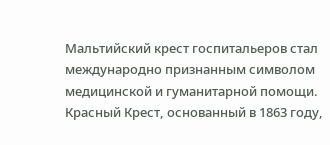Мальтийский крест госпитальеров стал международно признанным символом медицинской и гуманитарной помощи. Красный Крест, основанный в 1863 году,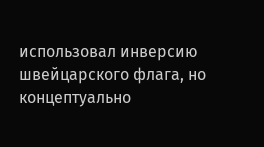использовал инверсию швейцарского флага, но концептуально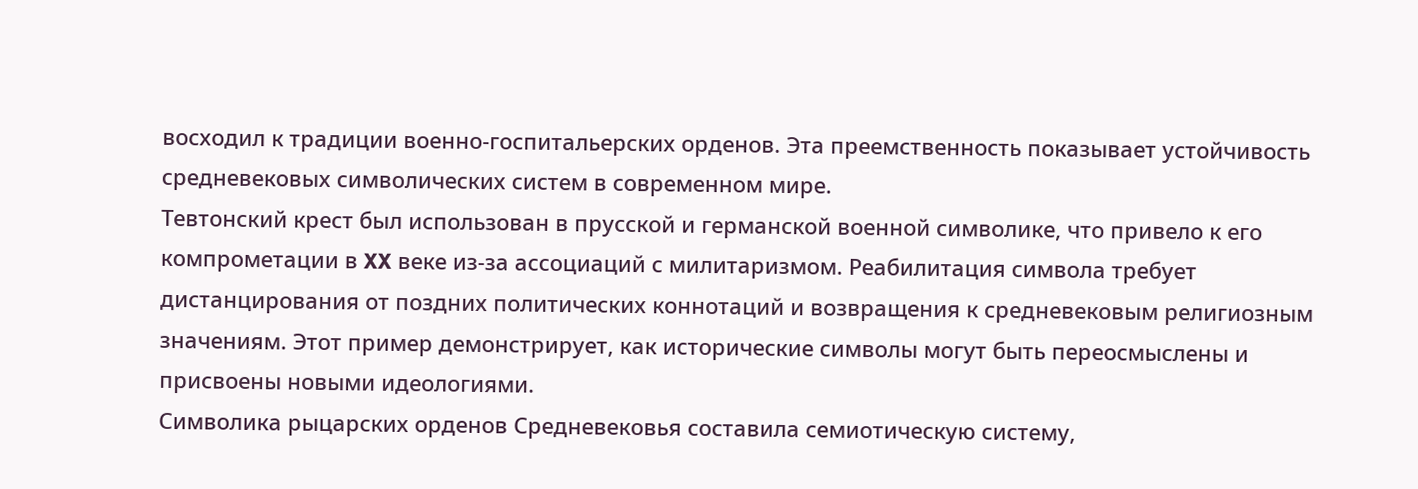восходил к традиции военно-госпитальерских орденов. Эта преемственность показывает устойчивость средневековых символических систем в современном мире.
Тевтонский крест был использован в прусской и германской военной символике, что привело к его компрометации в XX веке из-за ассоциаций с милитаризмом. Реабилитация символа требует дистанцирования от поздних политических коннотаций и возвращения к средневековым религиозным значениям. Этот пример демонстрирует, как исторические символы могут быть переосмыслены и присвоены новыми идеологиями.
Символика рыцарских орденов Средневековья составила семиотическую систему,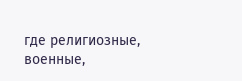где религиозные, военные,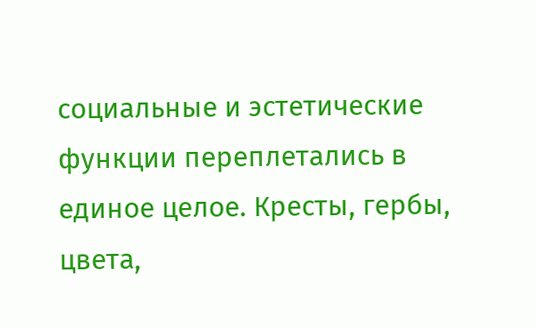социальные и эстетические функции переплетались в единое целое. Кресты, гербы, цвета,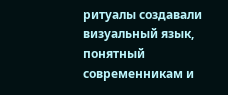ритуалы создавали визуальный язык, понятный современникам и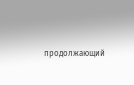продолжающий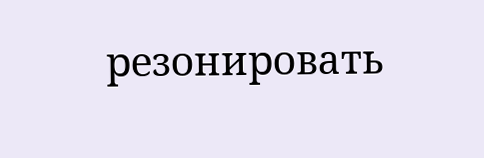резонировать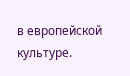в европейской культуре.